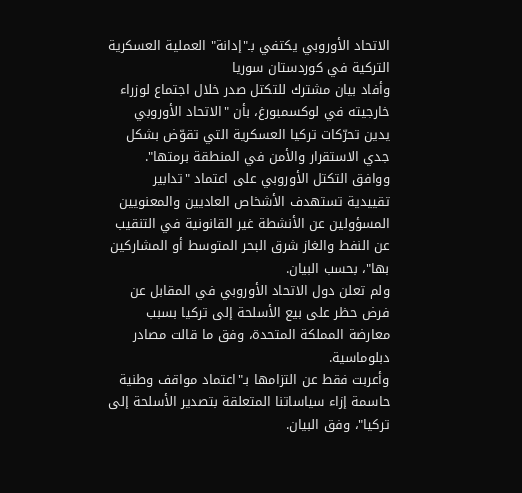الاتحاد الأوروبي يكتفي بـ"إدانة" العملية العسكرية التركية في كوردستان سوريا
وأفاد بيان مشترك للتكتل صدر خلال اجتماع لوزراء خارجيته في لوكسمبورغ، بأن "الاتحاد الأوروبي يدين تحرّكات تركيا العسكرية التي تقوّض بشكل جدي الاستقرار والأمن في المنطقة برمتها".
ووافق التكتل الأوروبي على اعتماد "تدابير تقييدية تستهدف الأشخاص العاديين والمعنويين المسؤولين عن الأنشطة غير القانونية في التنقيب عن النفط والغاز شرق البحر المتوسط أو المشاركين بها"، بحسب البيان.
ولم تعلن دول الاتحاد الأوروبي في المقابل عن فرض حظر على بيع الأسلحة إلى تركيا بسبب معارضة المملكة المتحدة، وفق ما قالت مصادر دبلوماسية.
وأعربت فقط عن التزامها بـ"اعتماد مواقف وطنية حاسمة إزاء سياساتنا المتعلقة بتصدير الأسلحة إلى تركيا"، وفق البيان.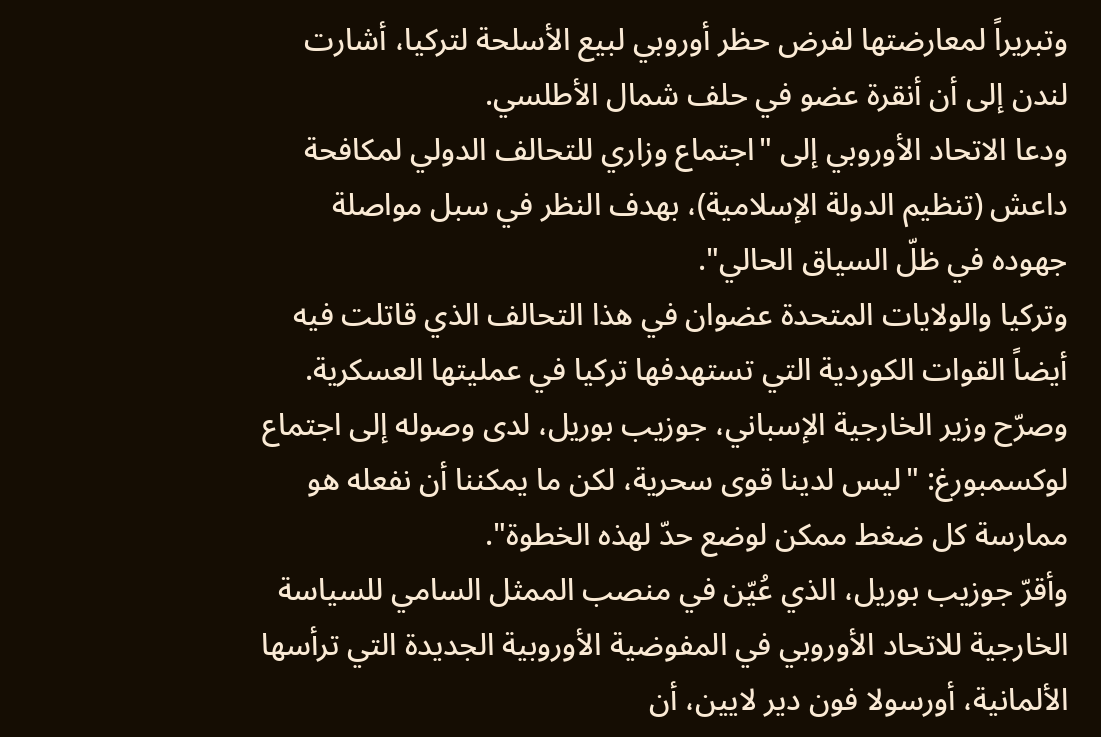وتبريراً لمعارضتها لفرض حظر أوروبي لبيع الأسلحة لتركيا، أشارت لندن إلى أن أنقرة عضو في حلف شمال الأطلسي.
ودعا الاتحاد الأوروبي إلى "اجتماع وزاري للتحالف الدولي لمكافحة داعش (تنظيم الدولة الإسلامية)، بهدف النظر في سبل مواصلة جهوده في ظلّ السياق الحالي".
وتركيا والولايات المتحدة عضوان في هذا التحالف الذي قاتلت فيه أيضاً القوات الكوردية التي تستهدفها تركيا في عمليتها العسكرية.
وصرّح وزير الخارجية الإسباني، جوزيب بوريل، لدى وصوله إلى اجتماع لوكسمبورغ: "ليس لدينا قوى سحرية، لكن ما يمكننا أن نفعله هو ممارسة كل ضغط ممكن لوضع حدّ لهذه الخطوة".
وأقرّ جوزيب بوريل، الذي عُيّن في منصب الممثل السامي للسياسة الخارجية للاتحاد الأوروبي في المفوضية الأوروبية الجديدة التي ترأسها الألمانية، أورسولا فون دير لايين، أن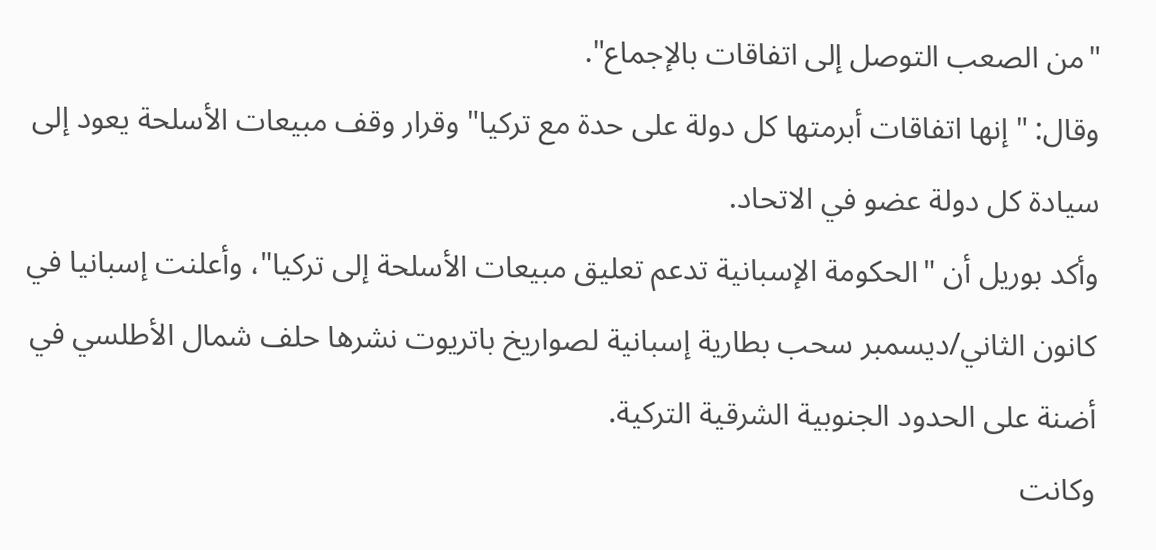"من الصعب التوصل إلى اتفاقات بالإجماع".
وقال: "إنها اتفاقات أبرمتها كل دولة على حدة مع تركيا" وقرار وقف مبيعات الأسلحة يعود إلى سيادة كل دولة عضو في الاتحاد.
وأكد بوريل أن "الحكومة الإسبانية تدعم تعليق مبيعات الأسلحة إلى تركيا"، وأعلنت إسبانيا في كانون الثاني/ديسمبر سحب بطارية إسبانية لصواريخ باتريوت نشرها حلف شمال الأطلسي في أضنة على الحدود الجنوبية الشرقية التركية.
وكانت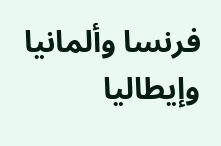فرنسا وألمانيا وإيطاليا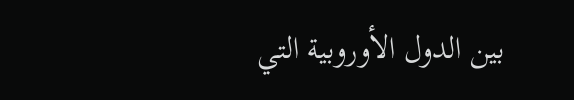بين الدول الأوروبية التي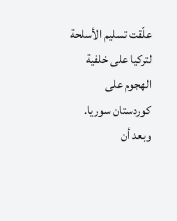علّقت تسليم الأسلحة لتركيا على خلفية الهجوم على كوردستان سوريا.
وبعد أن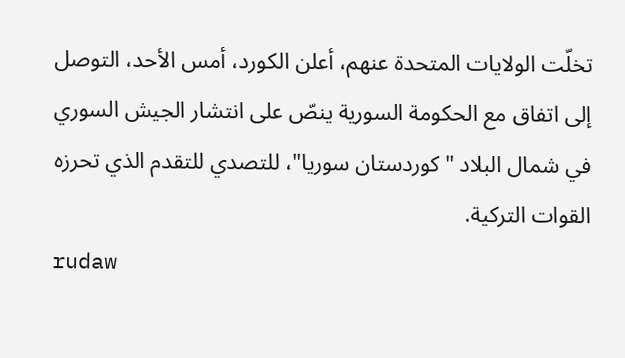تخلّت الولايات المتحدة عنهم، أعلن الكورد، أمس الأحد، التوصل إلى اتفاق مع الحكومة السورية ينصّ على انتشار الجيش السوري في شمال البلاد "كوردستان سوريا"، للتصدي للتقدم الذي تحرزه القوات التركية.
rudaw